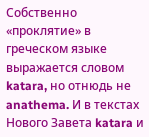Собственно «проклятие» в греческом языке выражается словом katara, но отнюдь не anathema. И в текстах Нового Завета katara и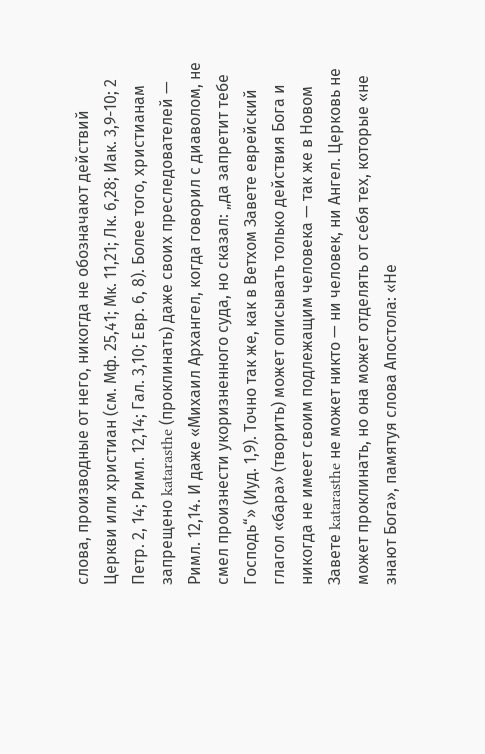слова, производные от него, никогда не обозначают действий Церкви или христиан (см. Мф. 25,41; Мк. 11,21; Лк. 6,28; Иак. 3,9-10; 2 Петр. 2, 14; Римл. 12,14; Гал. 3,10; Евр. 6, 8). Более того, христианам запрещено katarasthe (проклинать) даже своих преследователей — Римл. 12,14. И даже «Михаил Архангел, когда говорил с диаволом, не смел произнести укоризненного суда, но сказал: „да запретит тебе Господь“» (Иуд. 1,9). Точно так же, как в Ветхом Завете еврейский глагол «бара» (творить) может описывать только действия Бога и никогда не имеет своим подлежащим человека — так же в Новом Завете katarasthe не может никто — ни человек, ни Ангел. Церковь не может проклинать, но она может отделять от себя тех, которые «не знают Бога», памятуя слова Апостола: «Не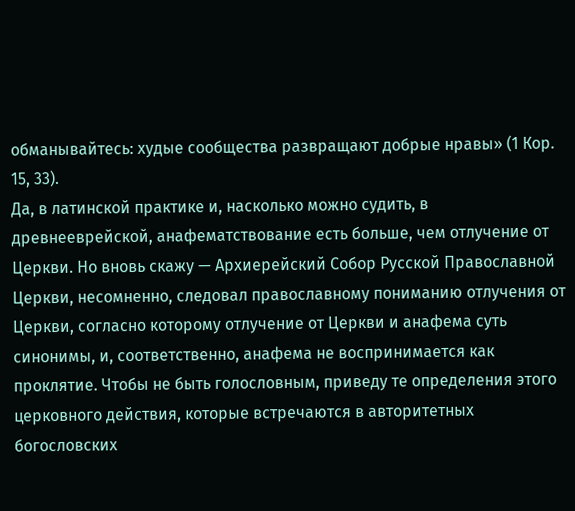обманывайтесь: худые сообщества развращают добрые нравы» (1 Кор. 15, 33).
Да, в латинской практике и, насколько можно судить, в древнееврейской, анафематствование есть больше, чем отлучение от Церкви. Но вновь скажу — Архиерейский Собор Русской Православной Церкви, несомненно, следовал православному пониманию отлучения от Церкви, согласно которому отлучение от Церкви и анафема суть синонимы, и, соответственно, анафема не воспринимается как проклятие. Чтобы не быть голословным, приведу те определения этого церковного действия, которые встречаются в авторитетных богословских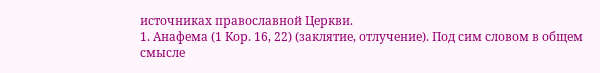источниках православной Церкви.
1. Анафема (1 Кор. 16, 22) (заклятие, отлучение). Под сим словом в общем смысле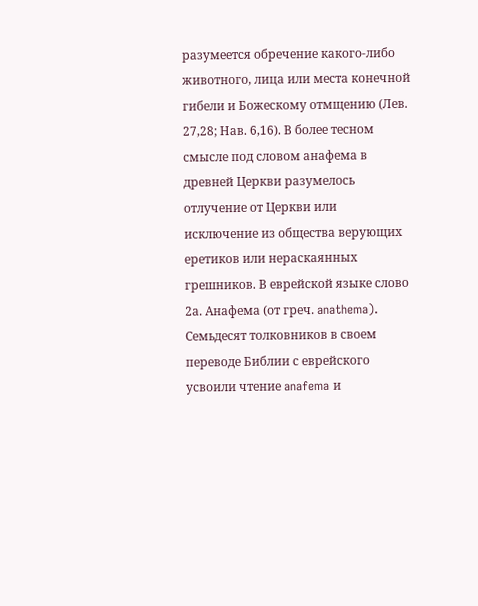разумеется обречение какого-либо животного, лица или места конечной гибели и Божескому отмщению (Лев. 27,28; Нав. 6,16). В более тесном смысле под словом анафема в древней Церкви разумелось отлучение от Церкви или исключение из общества верующих еретиков или нераскаянных грешников. В еврейской языке слово
2а. Анафема (от греч. anathema). Семьдесят толковников в своем переводе Библии с еврейского усвоили чтение anafema и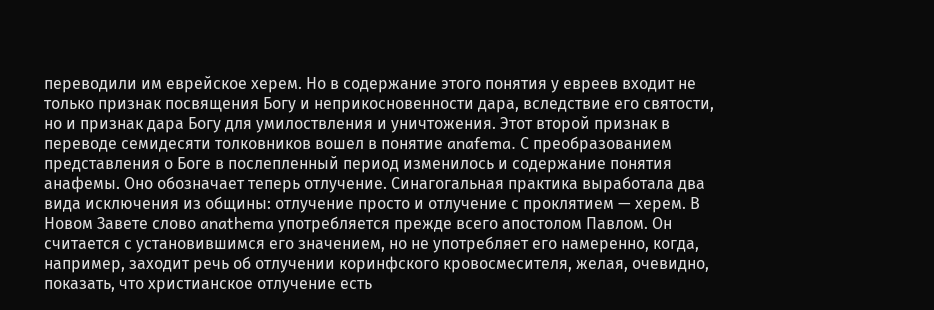переводили им еврейское херем. Но в содержание этого понятия у евреев входит не только признак посвящения Богу и неприкосновенности дара, вследствие его святости, но и признак дара Богу для умилоствления и уничтожения. Этот второй признак в переводе семидесяти толковников вошел в понятие anafema. С преобразованием представления о Боге в послепленный период изменилось и содержание понятия анафемы. Оно обозначает теперь отлучение. Синагогальная практика выработала два вида исключения из общины: отлучение просто и отлучение с проклятием — херем. В Новом Завете слово anathema употребляется прежде всего апостолом Павлом. Он считается с установившимся его значением, но не употребляет его намеренно, когда, например, заходит речь об отлучении коринфского кровосмесителя, желая, очевидно, показать, что христианское отлучение есть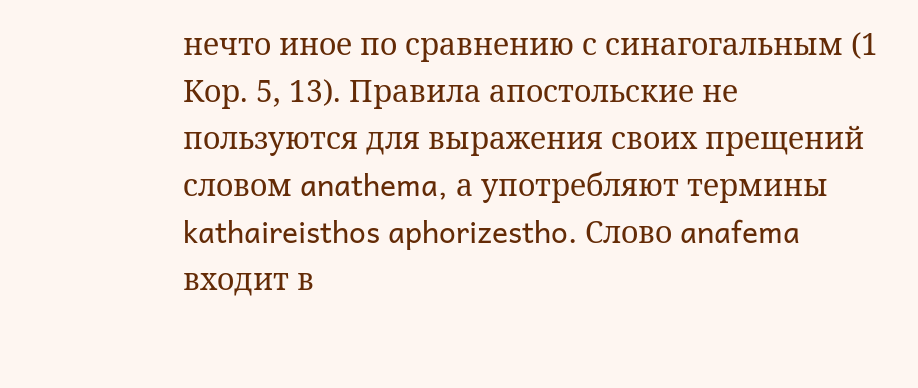нечто иное по сравнению с синагогальным (1 Кор. 5, 13). Правила апостольские не пользуются для выражения своих прещений словом anathema, а употребляют термины kathaireisthos aphorizestho. Слово anafema входит в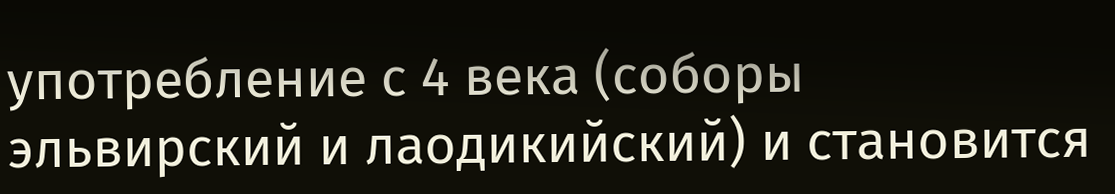употребление с 4 века (соборы эльвирский и лаодикийский) и становится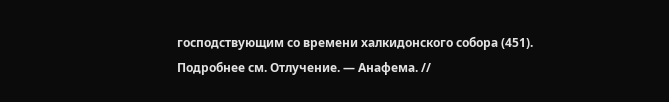господствующим со времени халкидонского собора (451). Подробнее см. Отлучение. — Анафема. //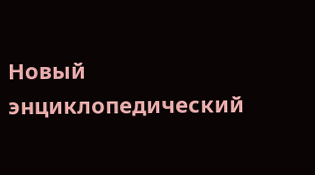Новый энциклопедический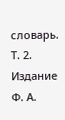словарь. Т. 2. Издание Ф. А.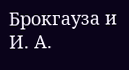Брокгауза и И. А.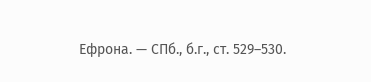Ефрона. — СПб., б.г., ст. 529–530.